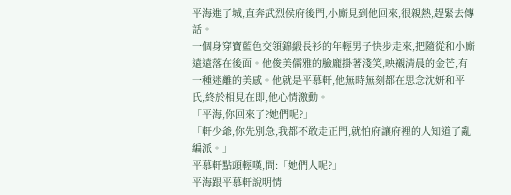平海進了城,直奔武烈侯府後門,小廝見到他回來,很親熱,趕緊去傳話。
一個身穿寶藍色交領錦緞長衫的年輕男子快步走來,把隨從和小廝遠遠落在後面。他俊美儒雅的臉龐掛著淺笑,映襯清晨的金芒,有一種迷離的美感。他就是平慕軒,他無時無刻都在思念沈妍和平氏,終於相見在即,他心情激動。
「平海,你回來了?她們呢?」
「軒少爺,你先別急,我都不敢走正門,就怕府讓府裡的人知道了亂編派。」
平慕軒點頭輕嘆,問:「她們人呢?」
平海跟平慕軒說明情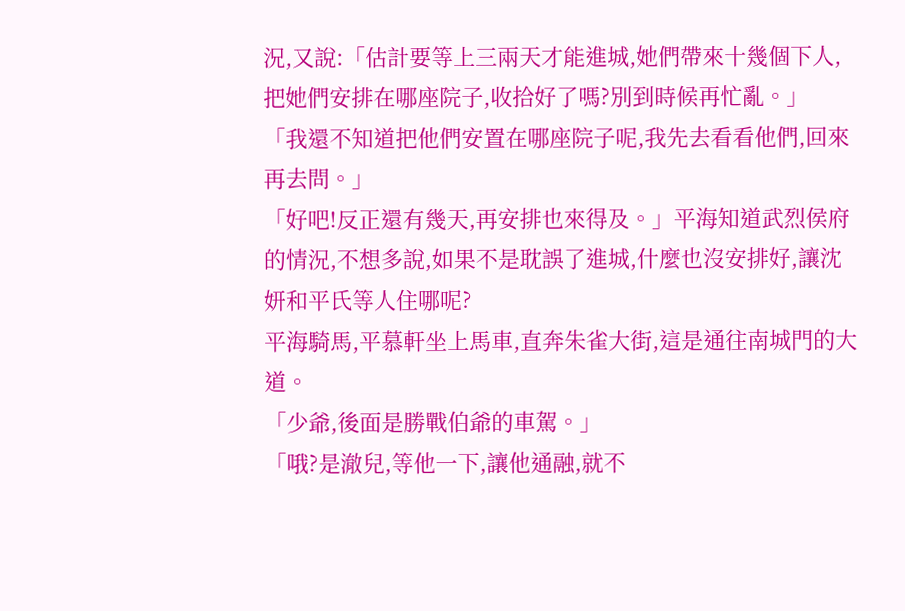況,又說:「估計要等上三兩天才能進城,她們帶來十幾個下人,把她們安排在哪座院子,收拾好了嗎?別到時候再忙亂。」
「我還不知道把他們安置在哪座院子呢,我先去看看他們,回來再去問。」
「好吧!反正還有幾天,再安排也來得及。」平海知道武烈侯府的情況,不想多說,如果不是耽誤了進城,什麼也沒安排好,讓沈妍和平氏等人住哪呢?
平海騎馬,平慕軒坐上馬車,直奔朱雀大街,這是通往南城門的大道。
「少爺,後面是勝戰伯爺的車駕。」
「哦?是澈兒,等他一下,讓他通融,就不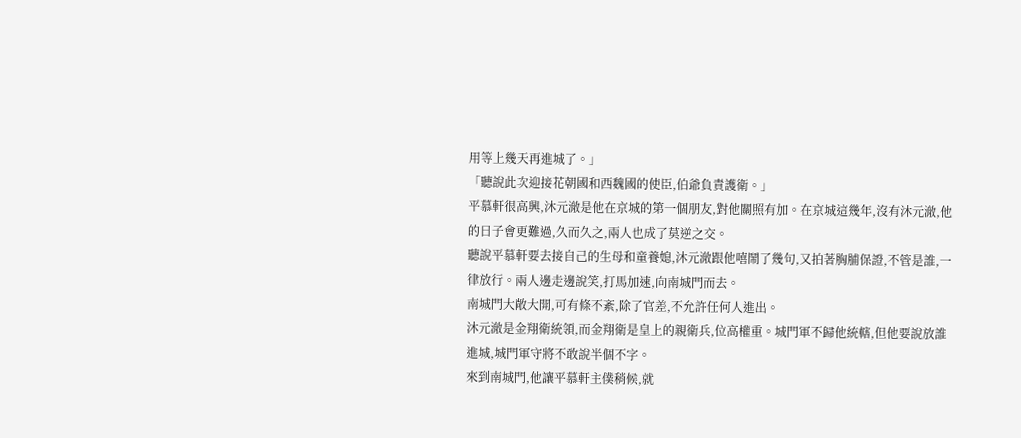用等上幾天再進城了。」
「聽說此次迎接花朝國和西魏國的使臣,伯爺負責護衛。」
平慕軒很高興,沐元澈是他在京城的第一個朋友,對他關照有加。在京城這幾年,沒有沐元澈,他的日子會更難過,久而久之,兩人也成了莫逆之交。
聽說平慕軒要去接自己的生母和童養媳,沐元澈跟他嘻鬧了幾句,又拍著胸脯保證,不管是誰,一律放行。兩人邊走邊說笑,打馬加速,向南城門而去。
南城門大敞大開,可有條不紊,除了官差,不允許任何人進出。
沐元澈是金翔衛統領,而金翔衛是皇上的親衛兵,位高權重。城門軍不歸他統轄,但他要說放誰進城,城門軍守將不敢說半個不字。
來到南城門,他讓平慕軒主僕稍候,就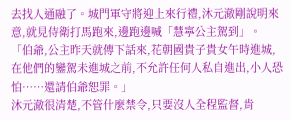去找人通融了。城門軍守將迎上來行禮,沐元澈剛說明來意,就見侍衛打馬跑來,邊跑邊喊「慧寧公主駕到」。
「伯爺,公主昨天就傳下話來,花朝國貴子貴女午時進城,在他們的鑾駕未進城之前,不允許任何人私自進出,小人恐怕……還請伯爺恕罪。」
沐元澈很清楚,不管什麼禁令,只要沒人全程監督,肯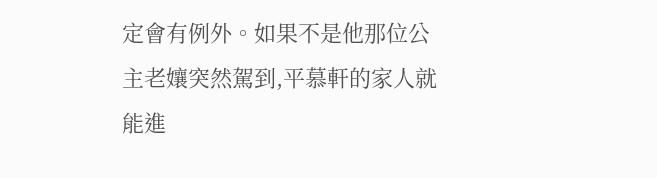定會有例外。如果不是他那位公主老孃突然駕到,平慕軒的家人就能進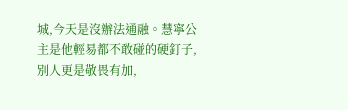城,今天是沒辦法通融。慧寧公主是他輕易都不敢碰的硬釘子,別人更是敬畏有加,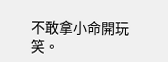不敢拿小命開玩笑。